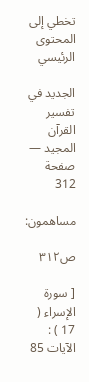تخطي إلى المحتوى الرئيسي

الجديد في تفسير القرآن المجيد — صفحة 312

مساهمون:

ص٣١٢

[ سورة الإسراء ( 17 ) : الآيات 85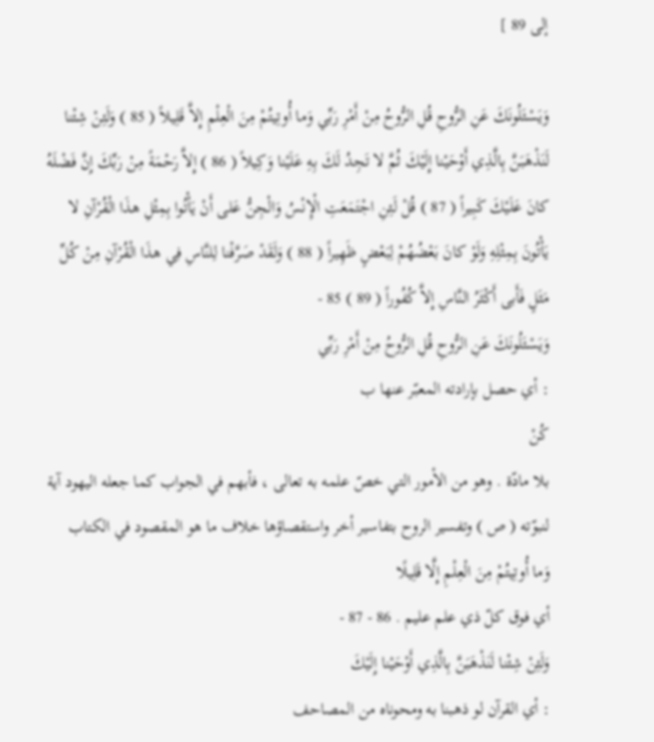إلى 89 ]

وَيَسْئَلُونَكَ عَنِ الرُّوحِ قُلِ الرُّوحُ مِنْ أَمْرِ رَبِّي وَما أُوتِيتُمْ مِنَ الْعِلْمِ إِلاَّ قَلِيلاً ( 85 ) وَلَئِنْ شِئْنا لَنَذْهَبَنَّ بِالَّذِي أَوْحَيْنا إِلَيْكَ ثُمَّ لا تَجِدُ لَكَ بِهِ عَلَيْنا وَكِيلاً ( 86 ) إِلاَّ رَحْمَةً مِنْ رَبِّكَ إِنَّ فَضْلَهُ كانَ عَلَيْكَ كَبِيراً ( 87 ) قُلْ لَئِنِ اجْتَمَعَتِ الْإِنْسُ وَالْجِنُّ عَلى أَنْ يَأْتُوا بِمِثْلِ هذَا الْقُرْآنِ لا يَأْتُونَ بِمِثْلِهِ وَلَوْ كانَ بَعْضُهُمْ لِبَعْضٍ ظَهِيراً ( 88 ) وَلَقَدْ صَرَّفْنا لِلنَّاسِ فِي هذَا الْقُرْآنِ مِنْ كُلِّ مَثَلٍ فَأَبى أَكْثَرُ النَّاسِ إِلاَّ كُفُوراً ( 89 ) 85 -
وَيَسْئَلُونَكَ عَنِ الرُّوحِ قُلِ الرُّوحُ مِنْ أَمْرِ رَبِّي
: أي حصل بإرادته المعبّر عنها ب
كُنْ
بلا مادّة . وهو من الأمور التي خصّ علمه به تعالى ، فأبهم في الجواب كما جعله اليهود آية لنبوّته ( ص ) وتفسير الروح بتفاسير أخر واستقصاؤها خلاف ما هو المقصود في الكتاب
وَما أُوتِيتُمْ مِنَ الْعِلْمِ إِلَّا قَلِيلًا
أي فوق كلّ ذي علم عليم . 86 - 87 -
وَلَئِنْ شِئْنا لَنَذْهَبَنَّ بِالَّذِي أَوْحَيْنا إِلَيْكَ
: أي القرآن لو ذهبنا به ومحوناه من المصاحف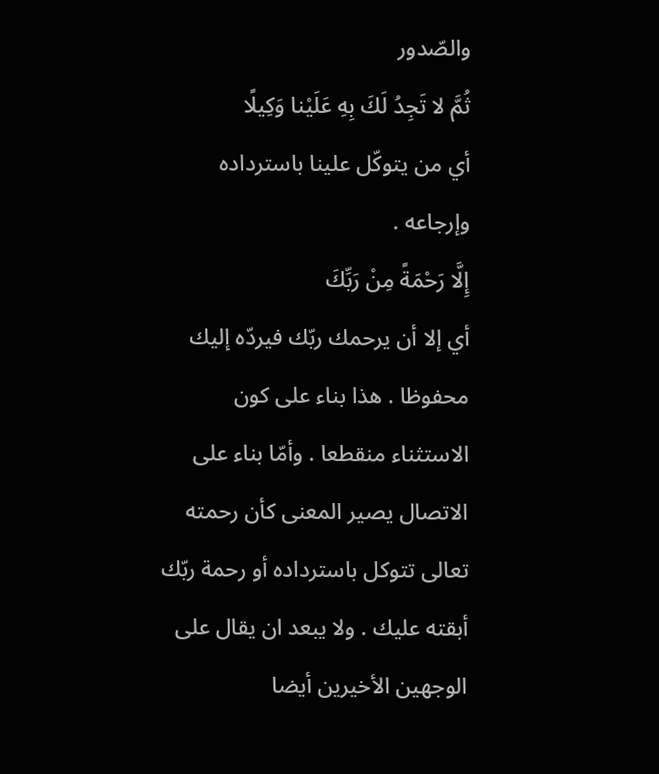والصّدور
ثُمَّ لا تَجِدُ لَكَ بِهِ عَلَيْنا وَكِيلًا
أي من يتوكّل علينا باسترداده وإرجاعه .
إِلَّا رَحْمَةً مِنْ رَبِّكَ
أي إلا أن يرحمك ربّك فيردّه إليك محفوظا . هذا بناء على كون الاستثناء منقطعا . وأمّا بناء على الاتصال يصير المعنى كأن رحمته تعالى تتوكل باسترداده أو رحمة ربّك أبقته عليك . ولا يبعد ان يقال على الوجهين الأخيرين أيضا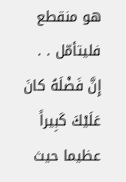هو منقطع فليتأمّل . .
إِنَّ فَضْلَهُ كانَ عَلَيْكَ كَبِيراً
عظيما حيث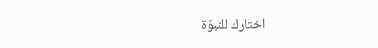اختارك للنبوّة